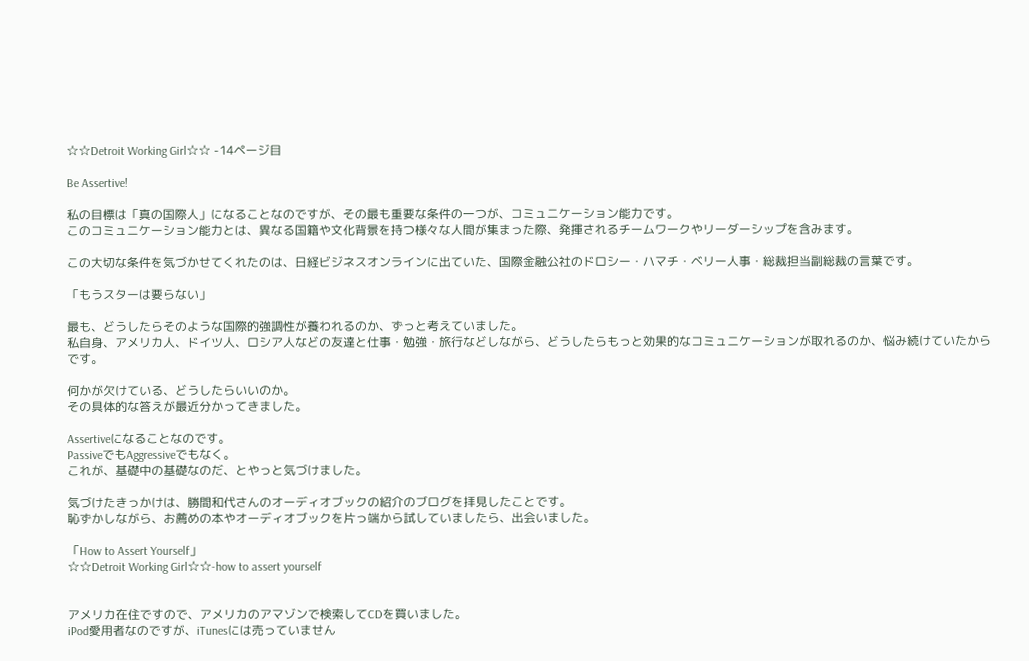☆☆Detroit Working Girl☆☆ -14ページ目

Be Assertive!

私の目標は「真の国際人」になることなのですが、その最も重要な条件の一つが、コミュニケーション能力です。
このコミュニケーション能力とは、異なる国籍や文化背景を持つ様々な人間が集まった際、発揮されるチームワークやリーダーシップを含みます。

この大切な条件を気づかせてくれたのは、日経ビジネスオンラインに出ていた、国際金融公社のドロシー・ハマチ・ベリー人事・総裁担当副総裁の言葉です。

「もうスターは要らない」

最も、どうしたらそのような国際的強調性が養われるのか、ずっと考えていました。
私自身、アメリカ人、ドイツ人、ロシア人などの友達と仕事・勉強・旅行などしながら、どうしたらもっと効果的なコミュニケーションが取れるのか、悩み続けていたからです。

何かが欠けている、どうしたらいいのか。
その具体的な答えが最近分かってきました。

Assertiveになることなのです。
PassiveでもAggressiveでもなく。
これが、基礎中の基礎なのだ、とやっと気づけました。

気づけたきっかけは、勝間和代さんのオーディオブックの紹介のブログを拝見したことです。
恥ずかしながら、お薦めの本やオーディオブックを片っ端から試していましたら、出会いました。

「How to Assert Yourself」
☆☆Detroit Working Girl☆☆-how to assert yourself


アメリカ在住ですので、アメリカのアマゾンで検索してCDを買いました。
iPod愛用者なのですが、iTunesには売っていません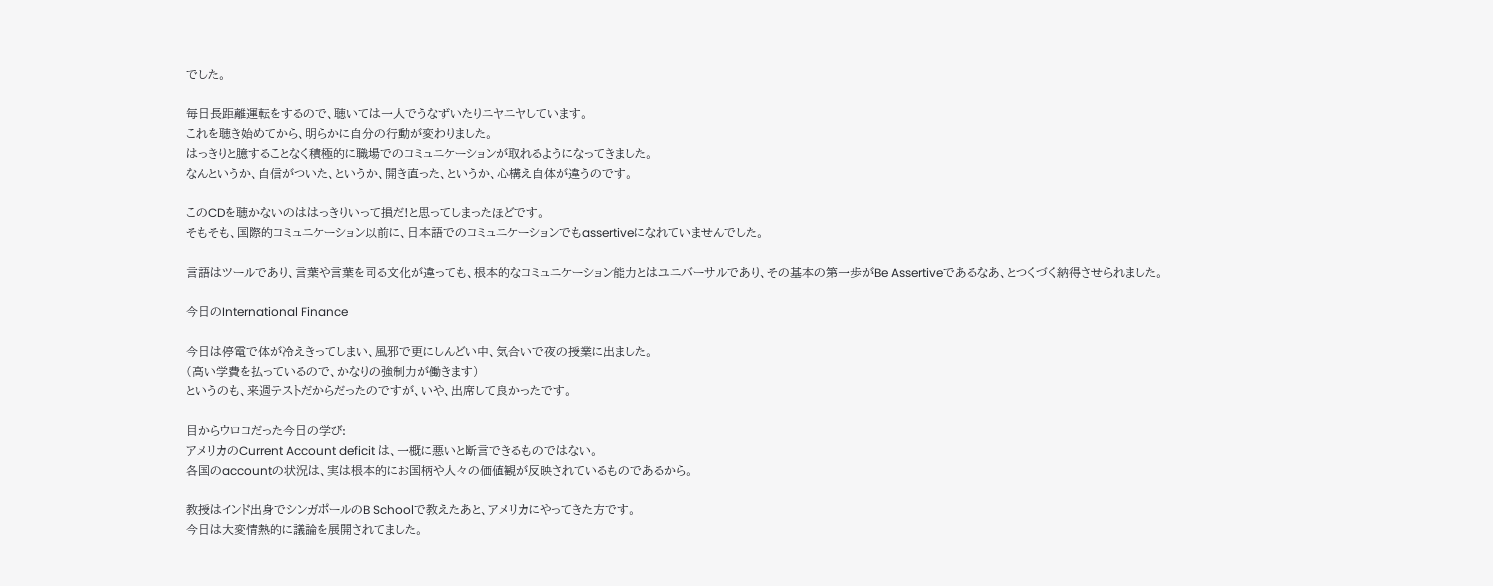でした。

毎日長距離運転をするので、聴いては一人でうなずいたりニヤニヤしています。
これを聴き始めてから、明らかに自分の行動が変わりました。
はっきりと臆することなく積極的に職場でのコミュニケーションが取れるようになってきました。
なんというか、自信がついた、というか、開き直った、というか、心構え自体が違うのです。

このCDを聴かないのははっきりいって損だ!と思ってしまったほどです。
そもそも、国際的コミュニケーション以前に、日本語でのコミュニケーションでもassertiveになれていませんでした。

言語はツールであり、言葉や言葉を司る文化が違っても、根本的なコミュニケーション能力とはユニバーサルであり、その基本の第一歩がBe Assertiveであるなあ、とつくづく納得させられました。

今日のInternational Finance

今日は停電で体が冷えきってしまい、風邪で更にしんどい中、気合いで夜の授業に出ました。
(高い学費を払っているので、かなりの強制力が働きます)
というのも、来週テストだからだったのですが、いや、出席して良かったです。

目からウロコだった今日の学び:
アメリカのCurrent Account deficit は、一概に悪いと断言できるものではない。
各国のaccountの状況は、実は根本的にお国柄や人々の価値観が反映されているものであるから。

教授はインド出身でシンガポールのB Schoolで教えたあと、アメリカにやってきた方です。
今日は大変情熱的に議論を展開されてました。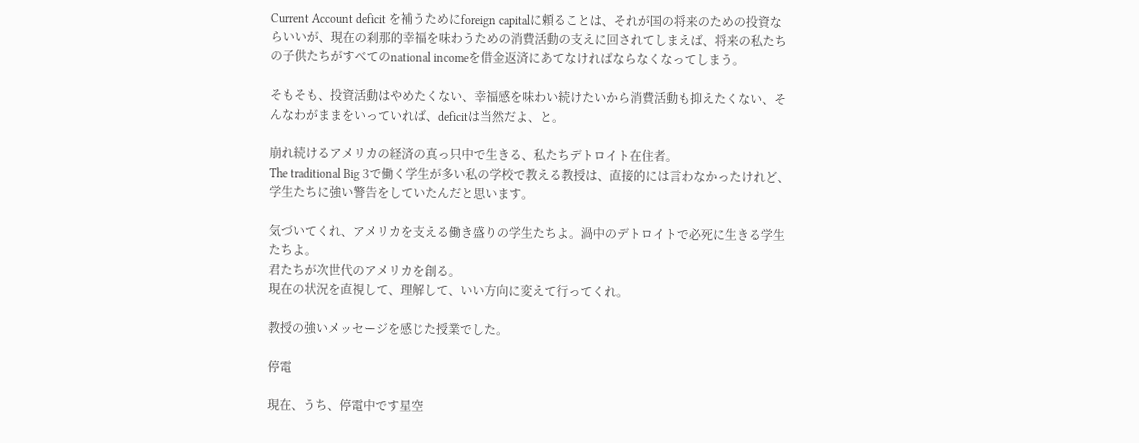Current Account deficit を補うためにforeign capitalに頼ることは、それが国の将来のための投資ならいいが、現在の刹那的幸福を味わうための消費活動の支えに回されてしまえば、将来の私たちの子供たちがすべてのnational incomeを借金返済にあてなければならなくなってしまう。

そもそも、投資活動はやめたくない、幸福感を味わい続けたいから消費活動も抑えたくない、そんなわがままをいっていれば、deficitは当然だよ、と。

崩れ続けるアメリカの経済の真っ只中で生きる、私たちデトロイト在住者。
The traditional Big 3で働く学生が多い私の学校で教える教授は、直接的には言わなかったけれど、学生たちに強い警告をしていたんだと思います。

気づいてくれ、アメリカを支える働き盛りの学生たちよ。渦中のデトロイトで必死に生きる学生たちよ。
君たちが次世代のアメリカを創る。
現在の状況を直視して、理解して、いい方向に変えて行ってくれ。

教授の強いメッセージを感じた授業でした。

停電

現在、うち、停電中です星空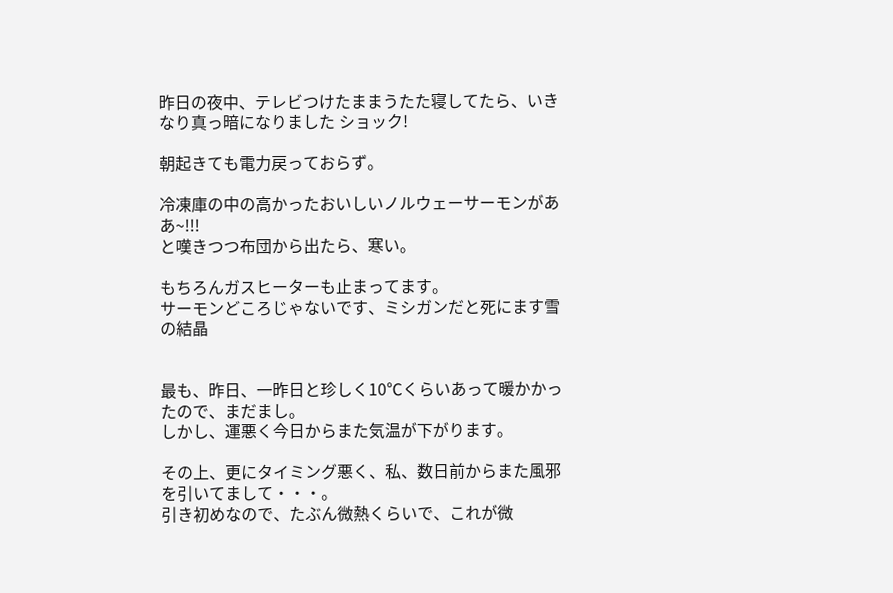昨日の夜中、テレビつけたままうたた寝してたら、いきなり真っ暗になりました ショック!

朝起きても電力戻っておらず。

冷凍庫の中の高かったおいしいノルウェーサーモンがああ~!!!
と嘆きつつ布団から出たら、寒い。

もちろんガスヒーターも止まってます。
サーモンどころじゃないです、ミシガンだと死にます雪の結晶


最も、昨日、一昨日と珍しく10℃くらいあって暖かかったので、まだまし。
しかし、運悪く今日からまた気温が下がります。

その上、更にタイミング悪く、私、数日前からまた風邪を引いてまして・・・。
引き初めなので、たぶん微熱くらいで、これが微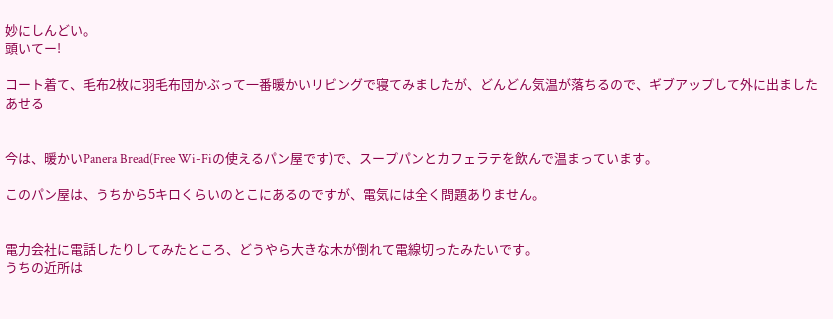妙にしんどい。
頭いてー!

コート着て、毛布2枚に羽毛布団かぶって一番暖かいリビングで寝てみましたが、どんどん気温が落ちるので、ギブアップして外に出ましたあせる


今は、暖かいPanera Bread(Free Wi-Fiの使えるパン屋です)で、スープパンとカフェラテを飲んで温まっています。

このパン屋は、うちから5キロくらいのとこにあるのですが、電気には全く問題ありません。


電力会社に電話したりしてみたところ、どうやら大きな木が倒れて電線切ったみたいです。
うちの近所は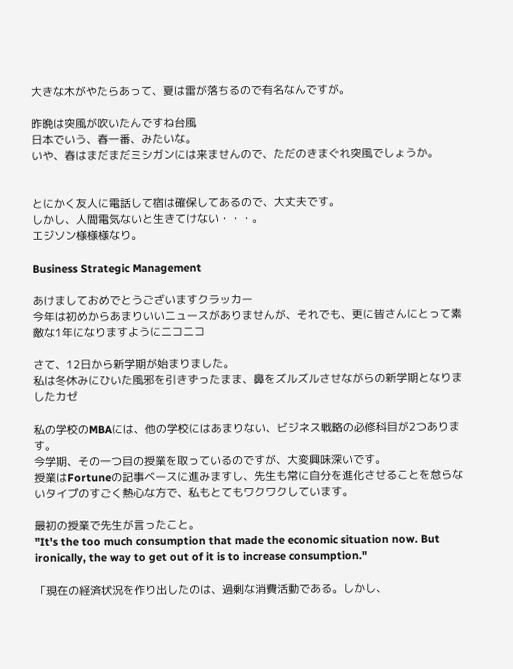大きな木がやたらあって、夏は雷が落ちるので有名なんですが。

昨晩は突風が吹いたんですね台風
日本でいう、春一番、みたいな。
いや、春はまだまだミシガンには来ませんので、ただのきまぐれ突風でしょうか。


とにかく友人に電話して宿は確保してあるので、大丈夫です。
しかし、人間電気ないと生きてけない・・・。
エジソン様様様なり。

Business Strategic Management

あけましておめでとうございますクラッカー
今年は初めからあまりいいニュースがありませんが、それでも、更に皆さんにとって素敵な1年になりますようにニコニコ

さて、12日から新学期が始まりました。
私は冬休みにひいた風邪を引きずったまま、鼻をズルズルさせながらの新学期となりましたカゼ

私の学校のMBAには、他の学校にはあまりない、ビジネス戦略の必修科目が2つあります。
今学期、その一つ目の授業を取っているのですが、大変興味深いです。
授業はFortuneの記事ベースに進みますし、先生も常に自分を進化させることを怠らないタイプのすごく熱心な方で、私もとてもワクワクしています。

最初の授業で先生が言ったこと。
"It's the too much consumption that made the economic situation now. But ironically, the way to get out of it is to increase consumption."

「現在の経済状況を作り出したのは、過剰な消費活動である。しかし、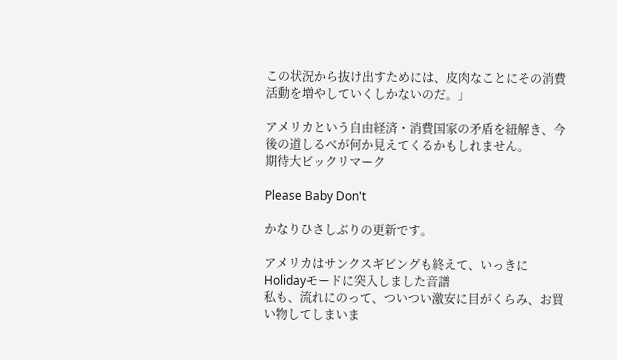この状況から抜け出すためには、皮肉なことにその消費活動を増やしていくしかないのだ。」

アメリカという自由経済・消費国家の矛盾を紐解き、今後の道しるべが何か見えてくるかもしれません。
期待大ビックリマーク

Please Baby Don't

かなりひさしぶりの更新です。

アメリカはサンクスギビングも終えて、いっきにHolidayモードに突入しました音譜
私も、流れにのって、ついつい激安に目がくらみ、お買い物してしまいま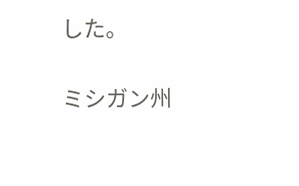した。

ミシガン州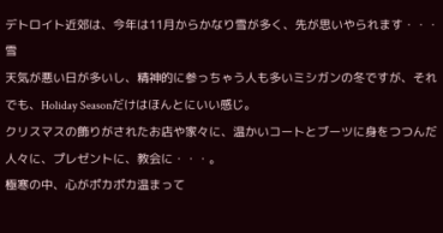デトロイト近郊は、今年は11月からかなり雪が多く、先が思いやられます・・・雪
天気が悪い日が多いし、精神的に参っちゃう人も多いミシガンの冬ですが、それでも、Holiday Seasonだけはほんとにいい感じ。
クリスマスの飾りがされたお店や家々に、温かいコートとブーツに身をつつんだ人々に、プレゼントに、教会に・・・。
極寒の中、心がポカポカ温まって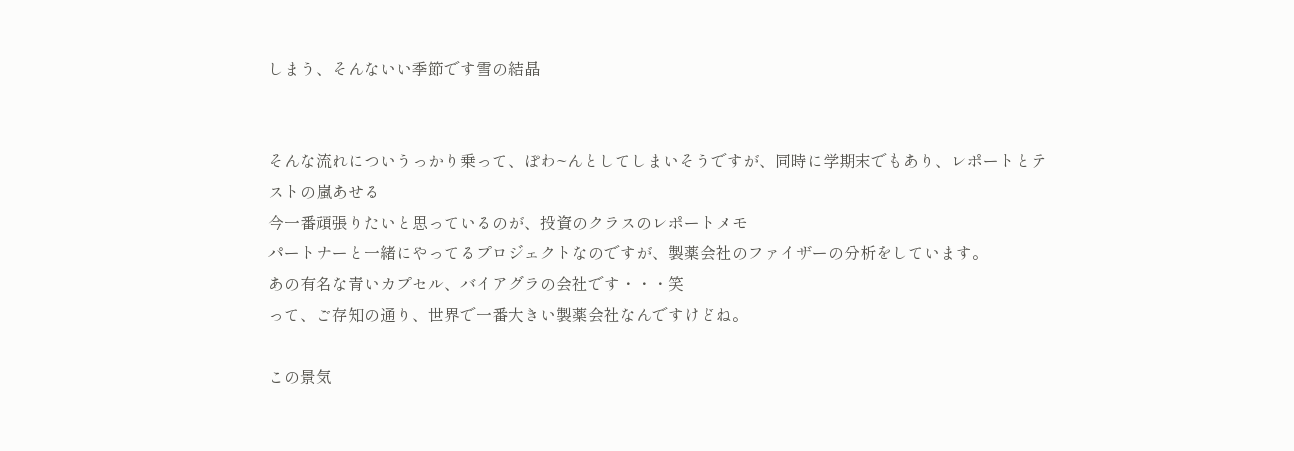しまう、そんないい季節です雪の結晶


そんな流れについうっかり乗って、ぽわ~んとしてしまいそうですが、同時に学期末でもあり、レポートとテストの嵐あせる
今一番頑張りたいと思っているのが、投資のクラスのレポートメモ
パートナーと一緒にやってるプロジェクトなのですが、製薬会社のファイザーの分析をしています。
あの有名な青いカプセル、バイアグラの会社です・・・笑
って、ご存知の通り、世界で一番大きい製薬会社なんですけどね。

この景気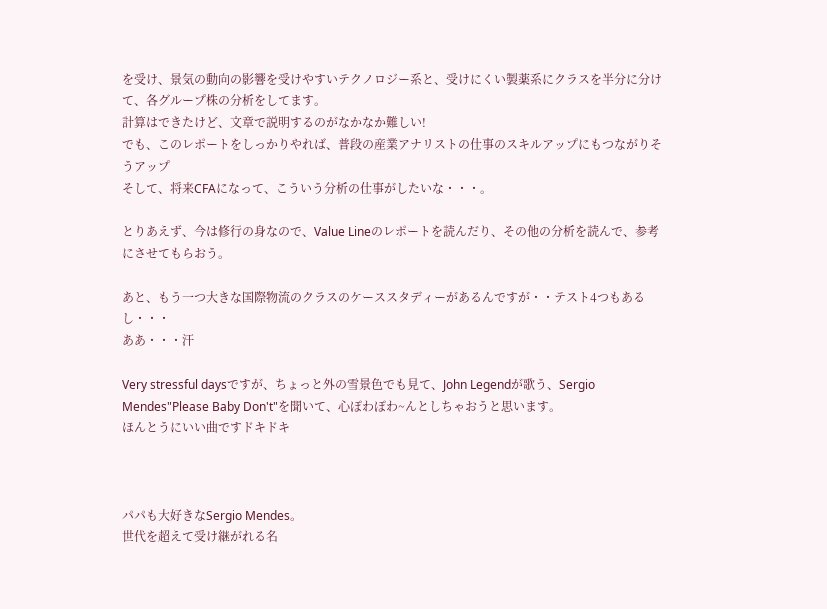を受け、景気の動向の影響を受けやすいテクノロジー系と、受けにくい製薬系にクラスを半分に分けて、各グループ株の分析をしてます。
計算はできたけど、文章で説明するのがなかなか難しい!
でも、このレポートをしっかりやれば、普段の産業アナリストの仕事のスキルアップにもつながりそうアップ
そして、将来CFAになって、こういう分析の仕事がしたいな・・・。

とりあえず、今は修行の身なので、Value Lineのレポートを読んだり、その他の分析を読んで、参考にさせてもらおう。

あと、もう一つ大きな国際物流のクラスのケーススタディーがあるんですが・・テスト4つもあるし・・・
ああ・・・汗

Very stressful daysですが、ちょっと外の雪景色でも見て、John Legendが歌う、Sergio Mendes"Please Baby Don't"を聞いて、心ぽわぽわ~んとしちゃおうと思います。
ほんとうにいい曲ですドキドキ



パパも大好きなSergio Mendes。
世代を超えて受け継がれる名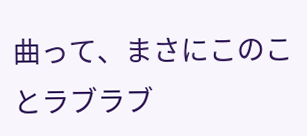曲って、まさにこのことラブラブ